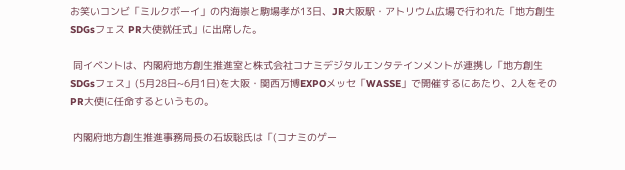お笑いコンビ「ミルクボーイ」の内海崇と駒場孝が13日、JR大阪駅・アトリウム広場で行われた「地方創生SDGsフェス PR大使就任式」に出席した。

 同イベントは、内閣府地方創生推進室と株式会社コナミデジタルエンタテインメントが連携し「地方創生SDGsフェス」(5月28日~6月1日)を大阪・関西万博EXPOメッセ「WASSE」で開催するにあたり、2人をそのPR大使に任命するというもの。

 内閣府地方創生推進事務局長の石坂聡氏は「(コナミのゲー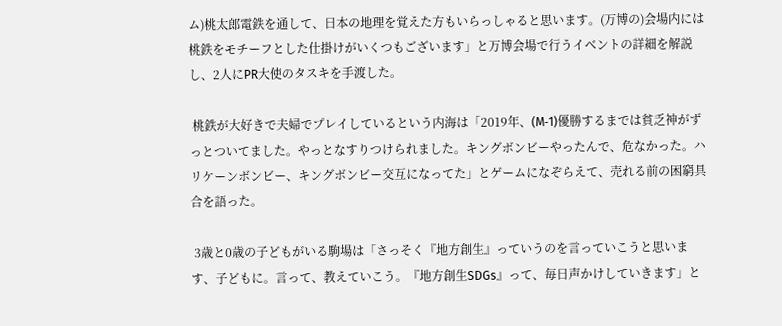ム)桃太郎電鉄を通して、日本の地理を覚えた方もいらっしゃると思います。(万博の)会場内には桃鉄をモチーフとした仕掛けがいくつもございます」と万博会場で行うイベントの詳細を解説し、2人にPR大使のタスキを手渡した。

 桃鉄が大好きで夫婦でプレイしているという内海は「2019年、(M‐1)優勝するまでは貧乏神がずっとついてました。やっとなすりつけられました。キングボンビーやったんで、危なかった。ハリケーンボンビー、キングボンビー交互になってた」とゲームになぞらえて、売れる前の困窮具合を語った。

 3歳と0歳の子どもがいる駒場は「さっそく『地方創生』っていうのを言っていこうと思います、子どもに。言って、教えていこう。『地方創生SDGs』って、毎日声かけしていきます」と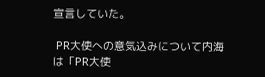宣言していた。

 PR大使への意気込みについて内海は「PR大使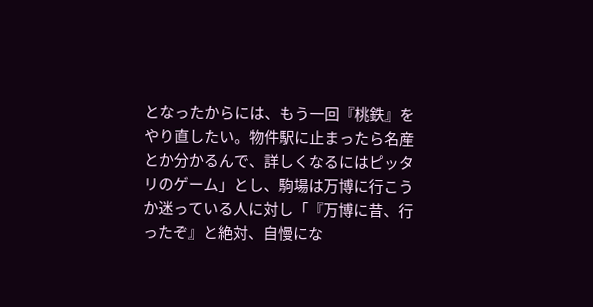となったからには、もう一回『桃鉄』をやり直したい。物件駅に止まったら名産とか分かるんで、詳しくなるにはピッタリのゲーム」とし、駒場は万博に行こうか迷っている人に対し「『万博に昔、行ったぞ』と絶対、自慢にな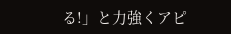る!」と力強くアピ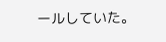ールしていた。